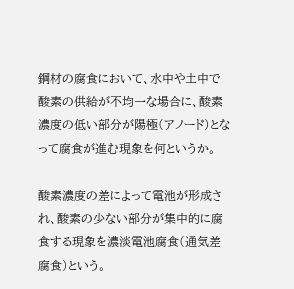鋼材の腐食において、水中や土中で酸素の供給が不均一な場合に、酸素濃度の低い部分が陽極(アノード)となって腐食が進む現象を何というか。

酸素濃度の差によって電池が形成され、酸素の少ない部分が集中的に腐食する現象を濃淡電池腐食(通気差腐食)という。